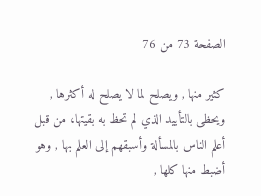الصفحة 73 من 76

كثير منها , ويصلح لما لا يصلح له أكثرها , ويحظى بالتأييد الذي لم تحظ به بقيتها، من قبل أعلم الناس بالمسألة وأسبقهم إلى العلم بها , وهو أضبط منها كلها ,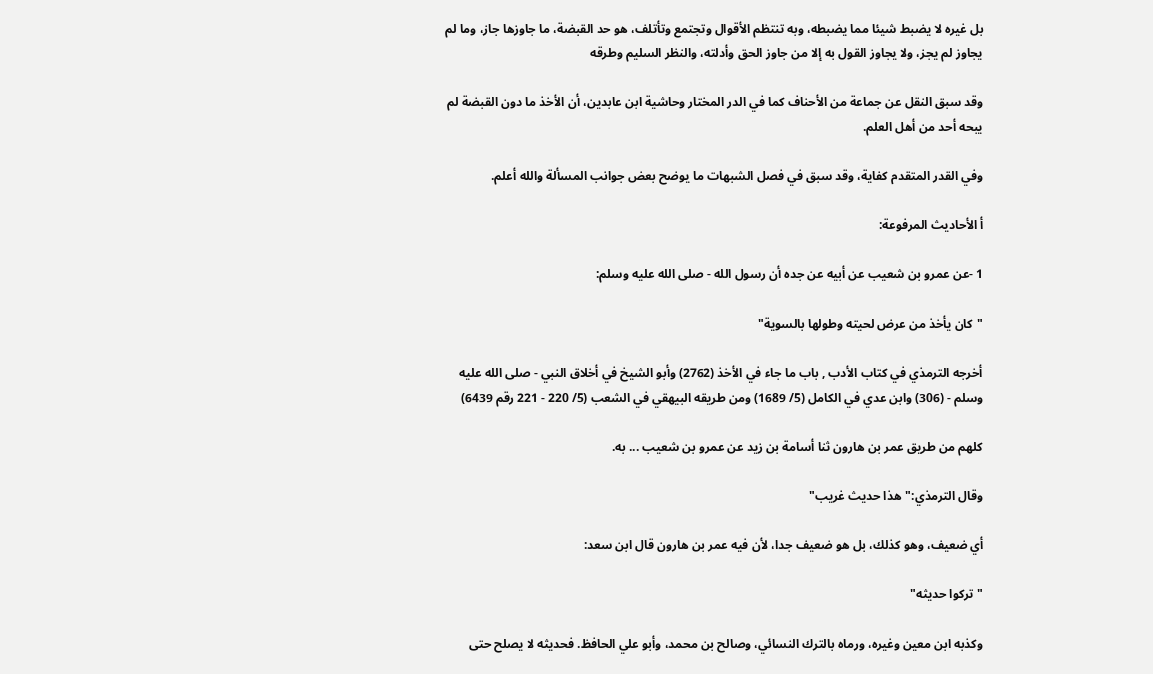بل غيره لا يضبط شيئا مما يضبطه، وبه تنتظم الأقوال وتجتمع وتأتلف، هو حد القبضة، ما جاوزها جاز، وما لم يجاوز لم يجز، ولا يجاوز القول به إلا من جاوز الحق وأدلته، والنظر السليم وطرقه

وقد سبق النقل عن جماعة من الأحناف كما في الدر المختار وحاشية ابن عابدين، أن الأخذ ما دون القبضة لم يبحه أحد من أهل العلم.

وفي القدر المتقدم كفاية، وقد سبق في فصل الشبهات ما يوضح بعض جوانب المسألة والله أعلم.

أ الأحاديث المرفوعة:

1 -عن عمرو بن شعيب عن أبيه عن جده أن رسول الله - صلى الله عليه وسلم:

"كان يأخذ من عرض لحيته وطولها بالسوية"

أخرجه الترمذي في كتاب الأدب , باب ما جاء في الأخذ (2762) وأبو الشيخ في أخلاق النبي - صلى الله عليه وسلم - (306) وابن عدي في الكامل (5/ 1689) ومن طريقه البيهقي في الشعب (5/ 220 - 221 رقم 6439)

كلهم من طريق عمر بن هارون ثنا أسامة بن زيد عن عمرو بن شعيب ... به.

وقال الترمذي:"هذا حديث غريب"

أي ضعيف، وهو كذلك، بل هو ضعيف جدا، لأن فيه عمر بن هارون قال ابن سعد:

"تركوا حديثه"

وكذبه ابن معين وغيره، ورماه بالترك النسائي، وصالح بن محمد، وأبو علي الحافظ. فحديثه لا يصلح حتى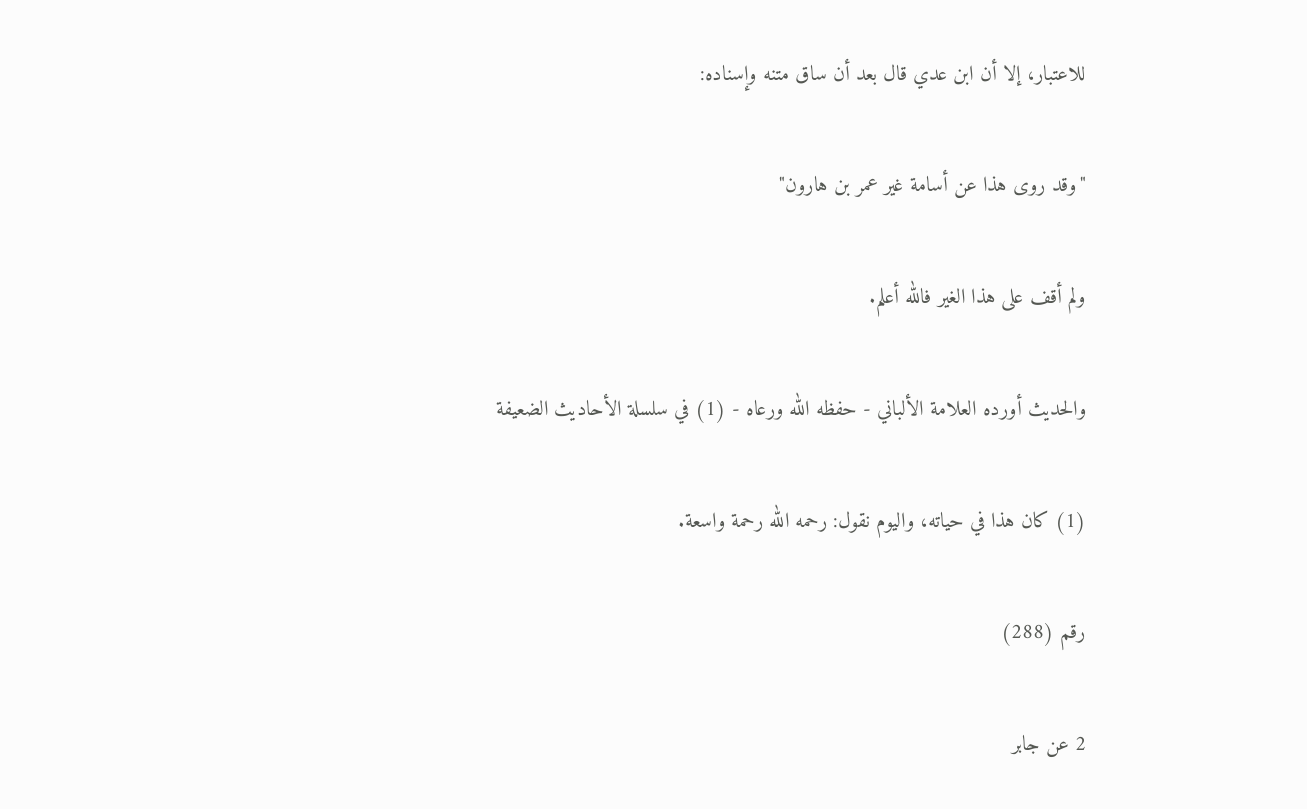للاعتبار، إلا أن ابن عدي قال بعد أن ساق متنه وإسناده:

"وقد روى هذا عن أسامة غير عمر بن هارون"

ولم أقف على هذا الغير فالله أعلم.

والحديث أورده العلامة الألباني - حفظه الله ورعاه - (1) في سلسلة الأحاديث الضعيفة

(1) كان هذا في حياته، واليوم نقول: رحمه الله رحمة واسعة.

رقم (288)

2 عن جابر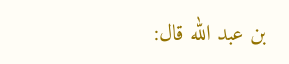بن عبد الله قال: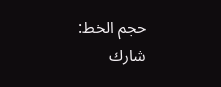حجم الخط:
شارك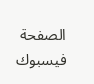الصفحة
فيسبوك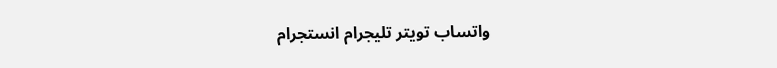واتساب تويتر تليجرام انستجرام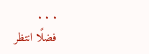. . .
فضلًا انتظر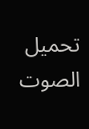تحميل الصوت